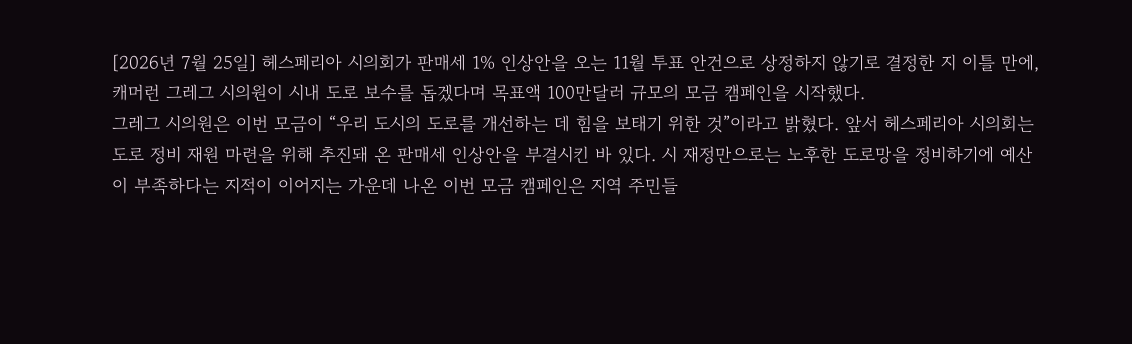[2026년 7월 25일] 헤스페리아 시의회가 판매세 1% 인상안을 오는 11월 투표 안건으로 상정하지 않기로 결정한 지 이틀 만에, 캐머런 그레그 시의원이 시내 도로 보수를 돕겠다며 목표액 100만달러 규모의 모금 캠페인을 시작했다.
그레그 시의원은 이번 모금이 “우리 도시의 도로를 개선하는 데 힘을 보태기 위한 것”이라고 밝혔다. 앞서 헤스페리아 시의회는 도로 정비 재원 마련을 위해 추진돼 온 판매세 인상안을 부결시킨 바 있다. 시 재정만으로는 노후한 도로망을 정비하기에 예산이 부족하다는 지적이 이어지는 가운데 나온 이번 모금 캠페인은 지역 주민들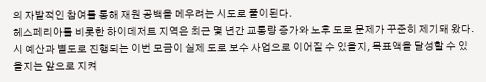의 자발적인 참여를 통해 재원 공백을 메우려는 시도로 풀이된다.
헤스페리아를 비롯한 하이데저트 지역은 최근 몇 년간 교통량 증가와 노후 도로 문제가 꾸준히 제기돼 왔다. 시 예산과 별도로 진행되는 이번 모금이 실제 도로 보수 사업으로 이어질 수 있을지, 목표액을 달성할 수 있을지는 앞으로 지켜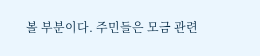볼 부분이다. 주민들은 모금 관련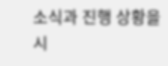소식과 진행 상황을 시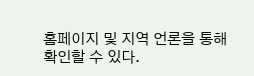홈페이지 및 지역 언론을 통해 확인할 수 있다.